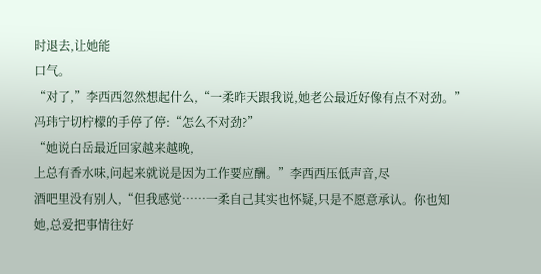时退去,让她能
口气。
“对了,”李西西忽然想起什么,“一柔昨天跟我说,她老公最近好像有点不对劲。”
冯玮宁切柠檬的手停了停:“怎么不对劲?”
“她说白岳最近回家越来越晚,
上总有香水味,问起来就说是因为工作要应酬。”李西西压低声音,尽
酒吧里没有别人,“但我感觉……一柔自己其实也怀疑,只是不愿意承认。你也知
她,总爱把事情往好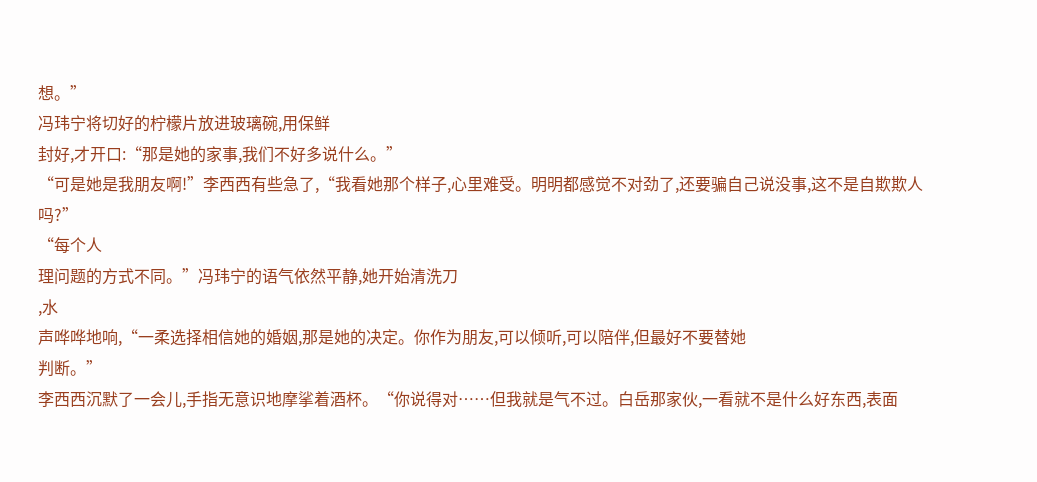想。”
冯玮宁将切好的柠檬片放进玻璃碗,用保鲜
封好,才开口:“那是她的家事,我们不好多说什么。”
“可是她是我朋友啊!”李西西有些急了,“我看她那个样子,心里难受。明明都感觉不对劲了,还要骗自己说没事,这不是自欺欺人吗?”
“每个人
理问题的方式不同。”冯玮宁的语气依然平静,她开始清洗刀
,水
声哗哗地响,“一柔选择相信她的婚姻,那是她的决定。你作为朋友,可以倾听,可以陪伴,但最好不要替她
判断。”
李西西沉默了一会儿,手指无意识地摩挲着酒杯。“你说得对……但我就是气不过。白岳那家伙,一看就不是什么好东西,表面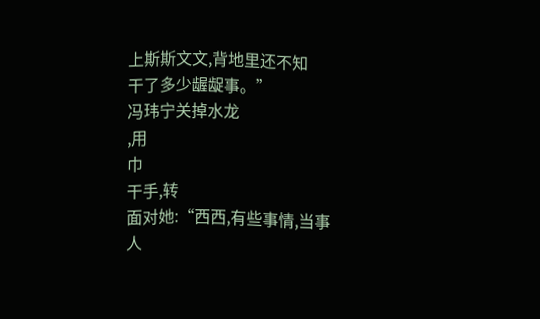上斯斯文文,背地里还不知
干了多少龌龊事。”
冯玮宁关掉水龙
,用
巾
干手,转
面对她:“西西,有些事情,当事人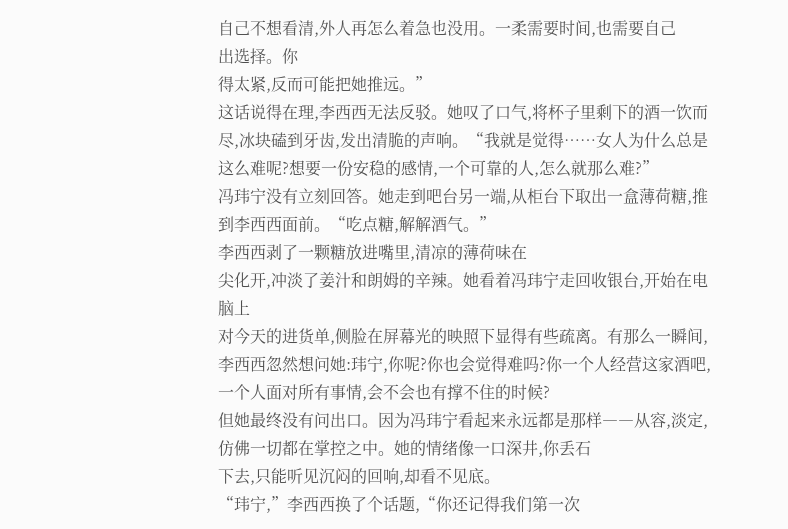自己不想看清,外人再怎么着急也没用。一柔需要时间,也需要自己
出选择。你
得太紧,反而可能把她推远。”
这话说得在理,李西西无法反驳。她叹了口气,将杯子里剩下的酒一饮而尽,冰块磕到牙齿,发出清脆的声响。“我就是觉得……女人为什么总是这么难呢?想要一份安稳的感情,一个可靠的人,怎么就那么难?”
冯玮宁没有立刻回答。她走到吧台另一端,从柜台下取出一盒薄荷糖,推到李西西面前。“吃点糖,解解酒气。”
李西西剥了一颗糖放进嘴里,清凉的薄荷味在
尖化开,冲淡了姜汁和朗姆的辛辣。她看着冯玮宁走回收银台,开始在电脑上
对今天的进货单,侧脸在屏幕光的映照下显得有些疏离。有那么一瞬间,李西西忽然想问她:玮宁,你呢?你也会觉得难吗?你一个人经营这家酒吧,一个人面对所有事情,会不会也有撑不住的时候?
但她最终没有问出口。因为冯玮宁看起来永远都是那样――从容,淡定,仿佛一切都在掌控之中。她的情绪像一口深井,你丢石
下去,只能听见沉闷的回响,却看不见底。
“玮宁,”李西西换了个话题,“你还记得我们第一次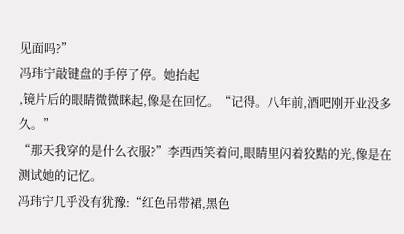见面吗?”
冯玮宁敲键盘的手停了停。她抬起
,镜片后的眼睛微微眯起,像是在回忆。“记得。八年前,酒吧刚开业没多久。”
“那天我穿的是什么衣服?”李西西笑着问,眼睛里闪着狡黠的光,像是在测试她的记忆。
冯玮宁几乎没有犹豫:“红色吊带裙,黑色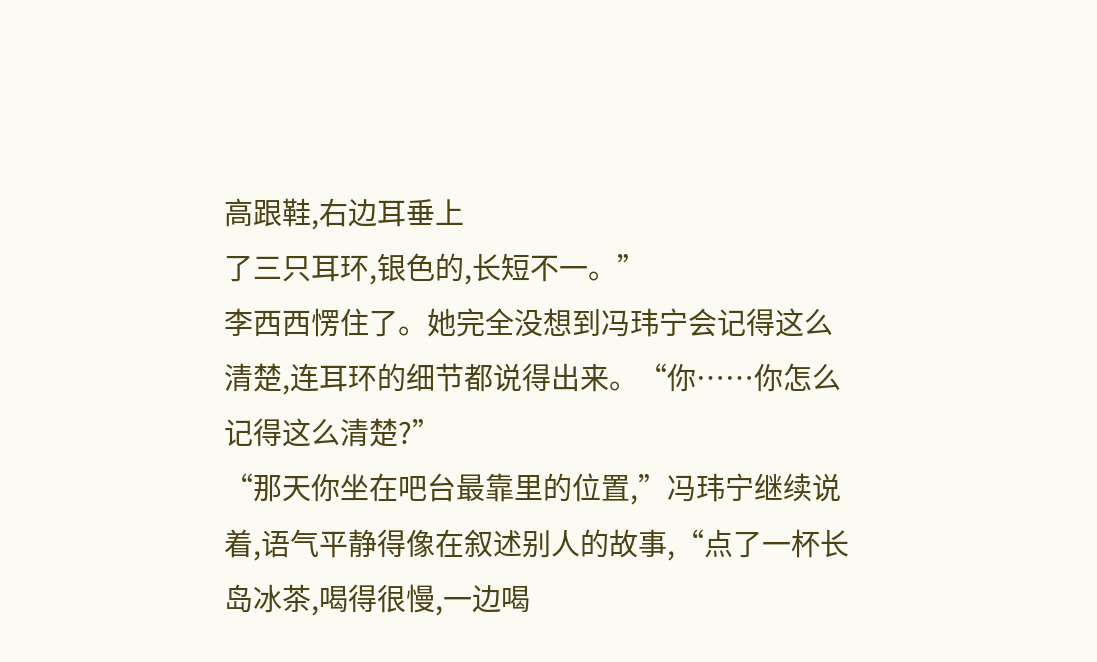高跟鞋,右边耳垂上
了三只耳环,银色的,长短不一。”
李西西愣住了。她完全没想到冯玮宁会记得这么清楚,连耳环的细节都说得出来。“你……你怎么记得这么清楚?”
“那天你坐在吧台最靠里的位置,”冯玮宁继续说着,语气平静得像在叙述别人的故事,“点了一杯长岛冰茶,喝得很慢,一边喝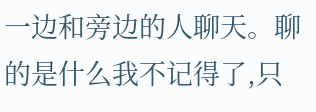一边和旁边的人聊天。聊的是什么我不记得了,只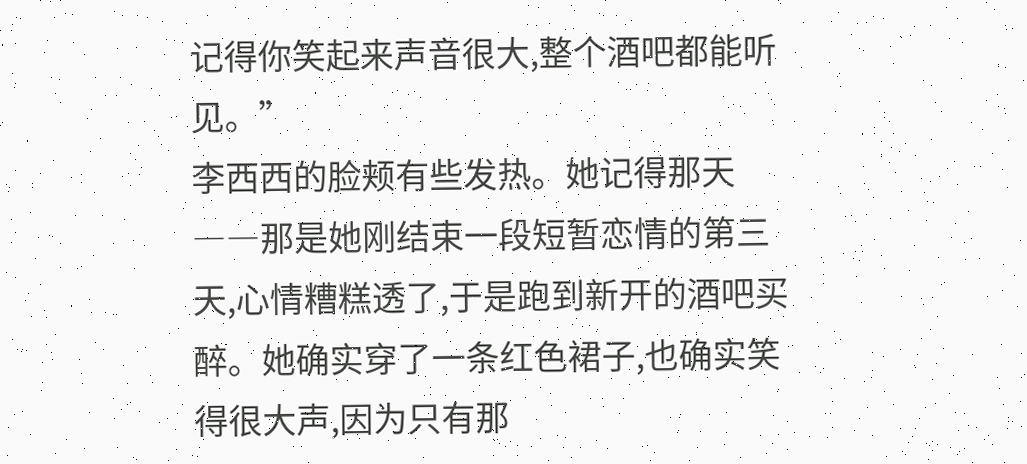记得你笑起来声音很大,整个酒吧都能听见。”
李西西的脸颊有些发热。她记得那天――那是她刚结束一段短暂恋情的第三天,心情糟糕透了,于是跑到新开的酒吧买醉。她确实穿了一条红色裙子,也确实笑得很大声,因为只有那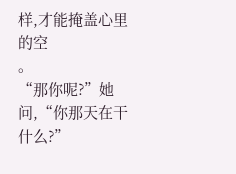样,才能掩盖心里的空
。
“那你呢?”她问,“你那天在干什么?”